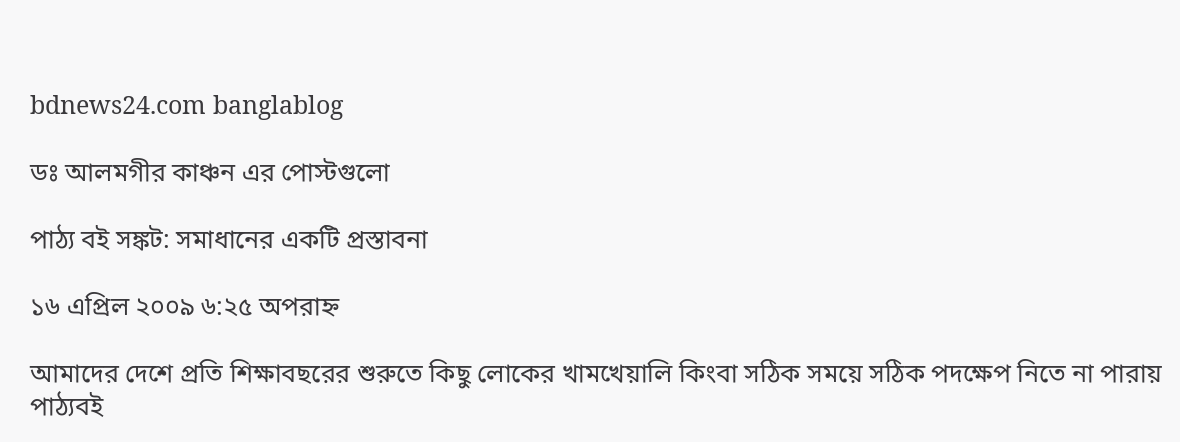bdnews24.com banglablog

ডঃ আলমগীর কাঞ্চন এর পোস্টগুলো

পাঠ্য বই সঙ্কট: সমাধানের একটি প্রস্তাবনা

১৬ এপ্রিল ২০০৯ ৬:২৫ অপরাহ্ন

আমাদের দেশে প্রতি শিক্ষাবছরের শুরুতে কিছু লোকের খামখেয়ালি কিংবা সঠিক সময়ে সঠিক পদক্ষেপ নিতে না পারায় পাঠ্যবই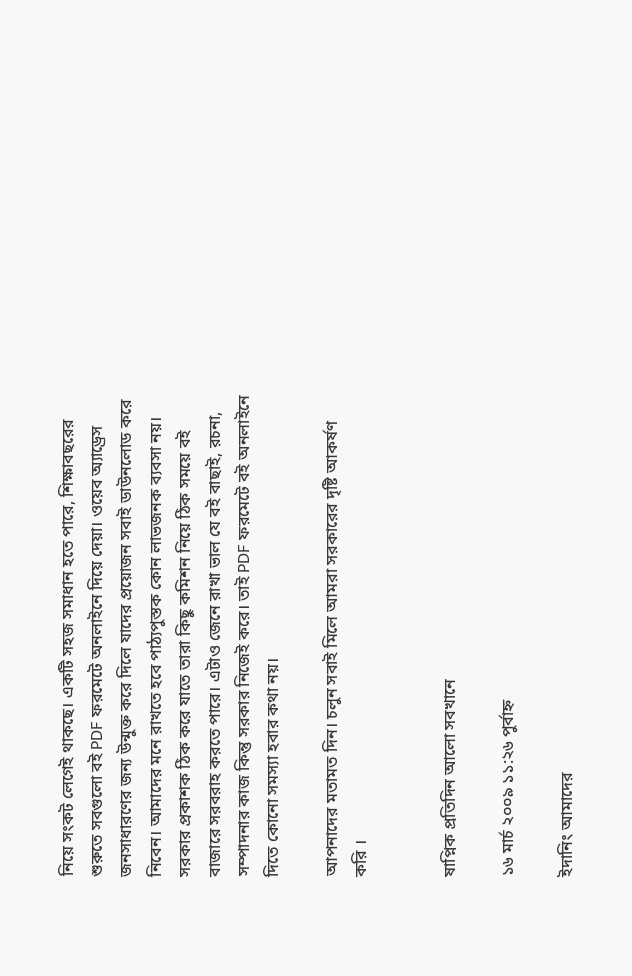নিয়ে সংকট লেগেই থাকছে। একটি সহজ সমাধান হতে পারে, শিক্ষাবছরের শুরুতে সবগুলো বই PDF ফরমেটে অনলাইনে দিয়ে দেয়া। ওয়েব অ্যাড্রেস জনসাধারণের জন্য উন্মুক্ত করে দিলে যাদের প্রয়োজন সবাই ডাউনলোড করে নিবেন। আমাদের মনে রাখতে হবে পাঠ্যপুস্তক কোন লাভজনক ব্যবসা নয়। সরকার প্রকাশক ঠিক করে যাতে তারা কিছু কমিশন নিয়ে ঠিক সময়ে বই বাজারে সরবরাহ করতে পারে। এটাও জেনে রাখা ভাল যে বই বাছাই, রচনা, সম্পাদনার কাজ কিন্তু সরকার নিজেই করে। তাই PDF ফরমেটে বই অনলাইনে দিতে কোনো সমস্যা হবার কথা নয়।

আপনাদের মতামত দিন। চলুন সবাই মিলে আমরা সরকারের দৃষ্টি আকর্ষণ করি ।


ষাপ্নিক প্রতিদিন আলো সবখানে

১৬ মার্চ ২০০৯ ১১:২৬ পুর্বাহ্ন

ইদানিং আমাদের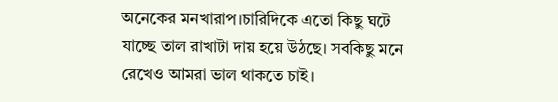অনেকের মনখারাপ।চারিদিকে এতো কিছু ঘটে যাচ্ছে তাল রাখাটা দায় হয়ে উঠছে। সবকিছু মনে রেখেও আমরা ভাল থাকতে চাই।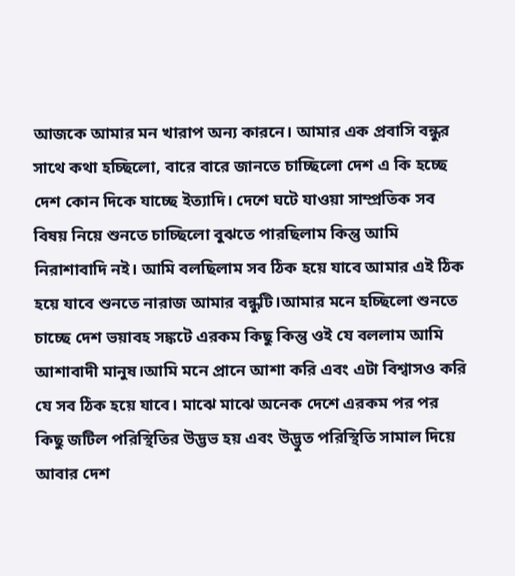আজকে আমার মন খারাপ অন্য কারনে। আমার এক প্রবাসি বন্ধুর সাথে কথা হচ্ছিলো, বারে বারে জানতে চাচ্ছিলো দেশ এ কি হচ্ছে দেশ কোন দিকে যাচ্ছে ইত্যাদি। দেশে ঘটে যাওয়া সাম্প্রতিক সব বিষয় নিয়ে শুনতে চাচ্ছিলো বুঝতে পারছিলাম কিন্তু আমি নিরাশাবাদি নই। আমি বলছিলাম সব ঠিক হয়ে যাবে আমার এই ঠিক হয়ে যাবে শুনতে নারাজ আমার বন্ধুটি।আমার মনে হচ্ছিলো শুনতে চাচ্ছে দেশ ভয়াবহ সঙ্কটে এরকম কিছু কিন্তু ওই যে বললাম আমি আশাবাদী মানুষ।আমি মনে প্রানে আশা করি এবং এটা বিশ্বাসও করি যে সব ঠিক হয়ে যাবে। মাঝে মাঝে অনেক দেশে এরকম পর পর কিছু জটিল পরিস্থিতির উদ্ভভ হয় এবং উদ্ভুত পরিস্থিতি সামাল দিয়ে আবার দেশ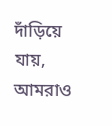দাঁড়িয়ে যায়, আমরাও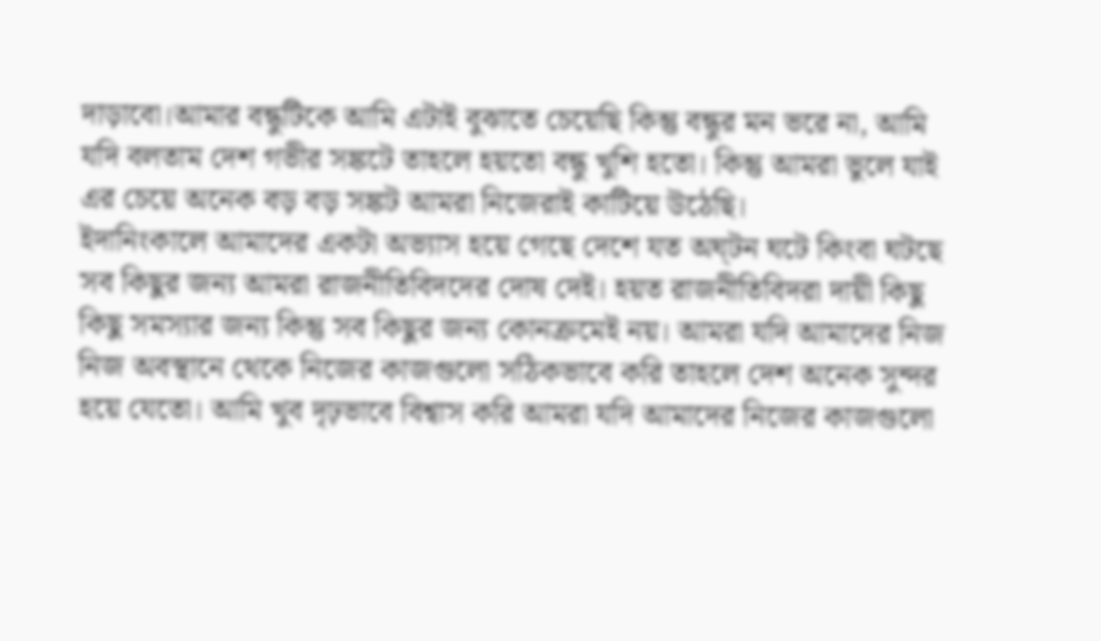দাড়াবো।আমার বন্ধুটিকে আমি এটাই বুঝাতে চেয়েছি কিন্তু বন্ধুর মন ভরে না, আমি যদি বলতাম দেশ গভীর সঙ্কটে তাহলে হয়তো বন্ধু খুশি হতো। কিন্তু আমরা ভুলে যাই এর চেয়ে অনেক বড় বড় সঙ্কট আমরা নিজেরাই কাটিয়ে উঠেছি।
ইদানিংকালে আমাদের একটা অভ্যাস হয়ে গেছে দেশে যত অঘ্টন ঘটে কিংবা ঘটছে সব কিছুর জন্য আমরা রাজনীতিবিদদের দোষ দেই। হয়ত রাজনীতিবিদরা দায়ী কিছু কিছু সমস্যার জন্য কিন্তু সব কিছুর জন্য কোনক্রমেই নয়। আমরা যদি আমাদের নিজ নিজ অবস্থানে থেকে নিজের কাজগুলো সঠিকভাবে করি তাহলে দেশ অনেক সুন্দর হয়ে যেতো। আমি খুব দৃঢ়ভাবে বিশ্বাস করি আমরা যদি আমাদের নিজের কাজগুলো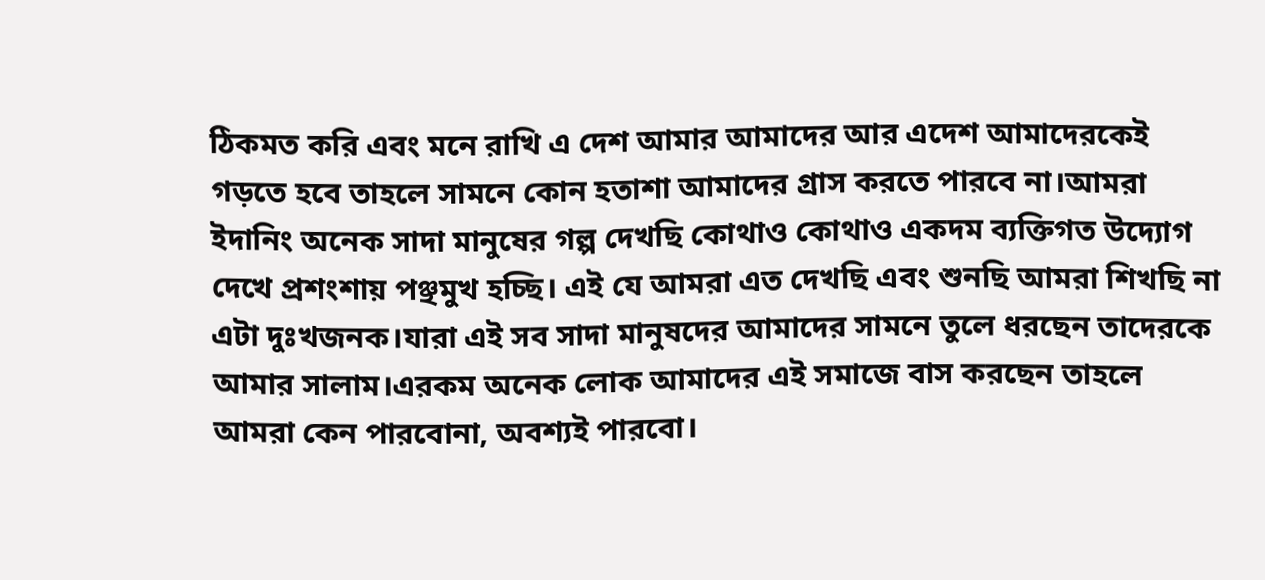ঠিকমত করি এবং মনে রাখি এ দেশ আমার আমাদের আর এদেশ আমাদেরকেই গড়তে হবে তাহলে সামনে কোন হতাশা আমাদের গ্রাস করতে পারবে না।আমরা ইদানিং অনেক সাদা মানুষের গল্প দেখছি কোথাও কোথাও একদম ব্যক্তিগত উদ্যোগ দেখে প্রশংশায় পঞ্ছমুখ হচ্ছি। এই যে আমরা এত দেখছি এবং শুনছি আমরা শিখছি না এটা দুঃখজনক।যারা এই সব সাদা মানুষদের আমাদের সামনে তুলে ধরছেন তাদেরকে আমার সালাম।এরকম অনেক লোক আমাদের এই সমাজে বাস করছেন তাহলে আমরা কেন পারবোনা, অবশ্যই পারবো।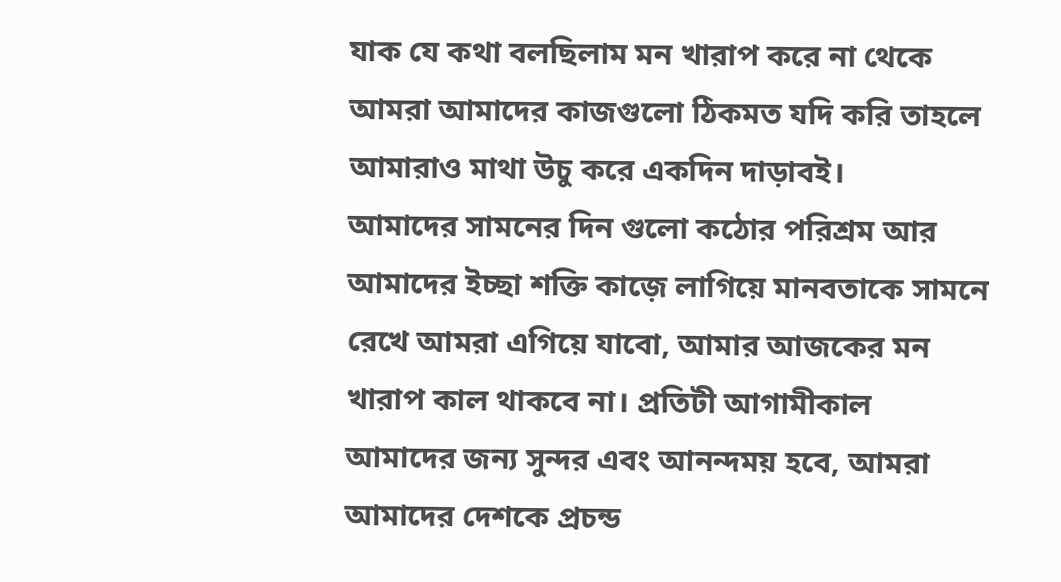যাক যে কথা বলছিলাম মন খারাপ করে না থেকে আমরা আমাদের কাজগুলো ঠিকমত যদি করি তাহলে আমারাও মাথা উচু করে একদিন দাড়াবই।
আমাদের সামনের দিন গুলো কঠোর পরিশ্রম আর আমাদের ইচ্ছা শক্তি কাজ়ে লাগিয়ে মানবতাকে সামনে রেখে আমরা এগিয়ে যাবো, আমার আজকের মন খারাপ কাল থাকবে না। প্রতিটী আগামীকাল আমাদের জন্য সুন্দর এবং আনন্দময় হবে, আমরা আমাদের দেশকে প্রচন্ড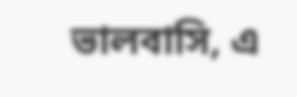ভালবাসি, এ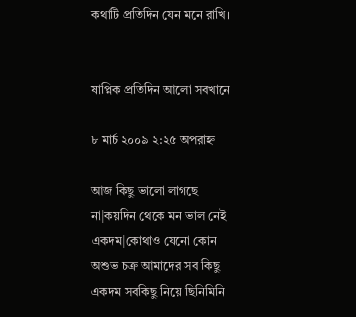কথাটি প্রতিদিন যেন মনে রাখি।


ষাপ্নিক প্রতিদিন আলো সবখানে

৮ মার্চ ২০০৯ ২:২৫ অপরাহ্ন

আজ কিছু ভালো লাগছে না|কয়দিন থেকে মন ভাল নেই একদম|কোথাও যেনো কোন অশুভ চক্র আমাদের সব কিছু একদম সবকিছু নিয়ে ছিনিমিনি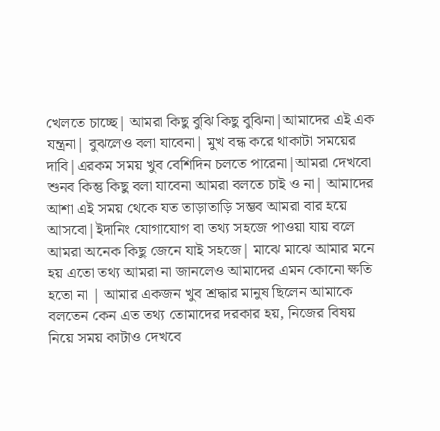খেলতে চাচ্ছে| আমরা কিছু বুঝি কিছু বুঝিনা|আমাদের এই এক যন্ত্রনা| বুঝলেও বলা যাবেনা| মুখ বন্ধ করে থাকাটা সময়ের দাবি|এরকম সময় খুব বেশিদিন চলতে পারেনা|আমরা দেখবো শুনব কিন্তু কিছু বলা যাবেনা আমরা বলতে চাই ও না| আমাদের আশা এই সময় থেকে যত তাড়াতাড়ি সম্ভব আমরা বার হয়ে আসবো|ইদানিং যোগাযোগ বা তথ্য সহজে পাওয়া যায় বলে আমরা অনেক কিছু জেনে যাই সহজে| মাঝে মাঝে আমার মনে হয় এতো তথ্য আমরা না জানলেও আমাদের এমন কোনো ক্ষতি হতো না | আমার একজন খুব শ্রদ্ধার মানুষ ছিলেন আমাকে বলতেন কেন এত তথ্য তোমাদের দরকার হয়, নিজের বিষয় নিয়ে সময় কাটাও দেখবে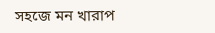সহজে মন খারাপ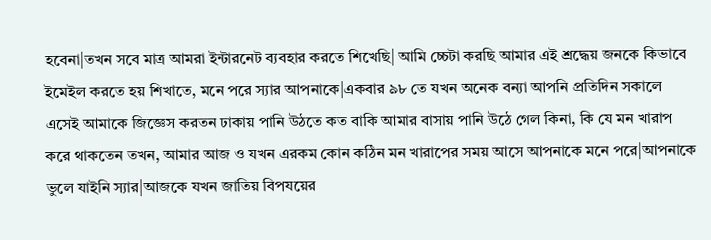হবেনা|তখন সবে মাত্র আমরা ইন্টারনেট ব্যবহার করতে শিখেছি| আমি চ্চেটা করছি আমার এই শ্রদ্ধেয় জনকে কিভাবে ইমেইল করতে হয় শিখাতে, মনে পরে স্যার আপনাকে|একবার ৯৮ তে যখন অনেক বন্যা আপনি প্রতিদিন সকালে এসেই আমাকে জিজ্ঞেস করতন ঢাকায় পানি উঠতে কত বাকি আমার বাসায় পানি উঠে গেল কিনা, কি যে মন খারাপ করে থাকতেন তখন, আমার আজ ও যখন এরকম কোন কঠিন মন খারাপের সময় আসে আপনাকে মনে পরে|আপনাকে ভুলে যাইনি স্যার|আজকে যখন জাতিয় বিপযয়ের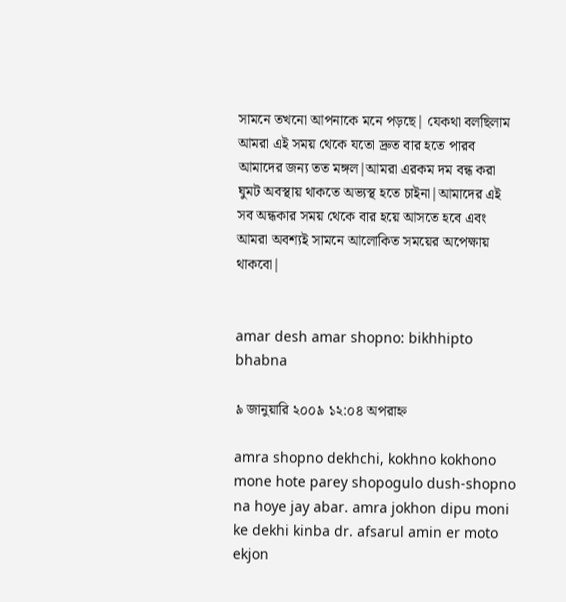সামনে তখনো আপনাকে মনে পড়ছে| যেকথা বলছিলাম আমরা এই সময় থেকে যতো দ্রুত বার হতে পারব আমাদের জন্য তত মঙ্গল|আমরা এরকম দম বন্ধ করা ঘুমট অবস্থায় থাকতে অভ্যস্থ হতে চাইনা|আমাদের এই সব অন্ধকার সময় থেকে বার হয়ে আসতে হবে এবং আমরা অবশ্যই সামনে আলোকিত সময়ের অপেক্ষায় থাকবো|


amar desh amar shopno: bikhhipto bhabna

৯ জানুয়ারি ২০০৯ ১২:০৪ অপরাহ্ন

amra shopno dekhchi, kokhno kokhono mone hote parey shopogulo dush-shopno na hoye jay abar. amra jokhon dipu moni ke dekhi kinba dr. afsarul amin er moto ekjon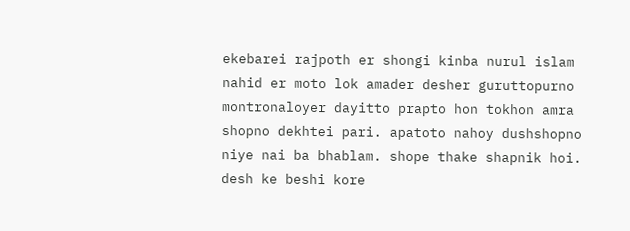ekebarei rajpoth er shongi kinba nurul islam nahid er moto lok amader desher guruttopurno montronaloyer dayitto prapto hon tokhon amra shopno dekhtei pari. apatoto nahoy dushshopno niye nai ba bhablam. shope thake shapnik hoi. desh ke beshi kore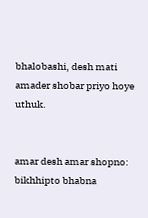bhalobashi, desh mati amader shobar priyo hoye uthuk.


amar desh amar shopno: bikhhipto bhabna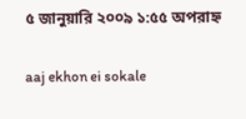৫ জানুয়ারি ২০০৯ ১:৫৫ অপরাহ্ন

aaj ekhon ei sokale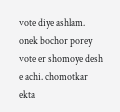vote diye ashlam. onek bochor porey vote er shomoye desh e achi. chomotkar ekta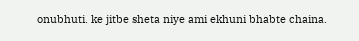onubhuti. ke jitbe sheta niye ami ekhuni bhabte chaina.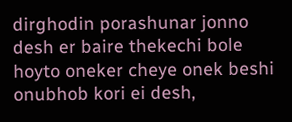dirghodin porashunar jonno desh er baire thekechi bole hoyto oneker cheye onek beshi onubhob kori ei desh,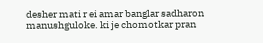desher mati r ei amar banglar sadharon manushguloke. ki je chomotkar pran